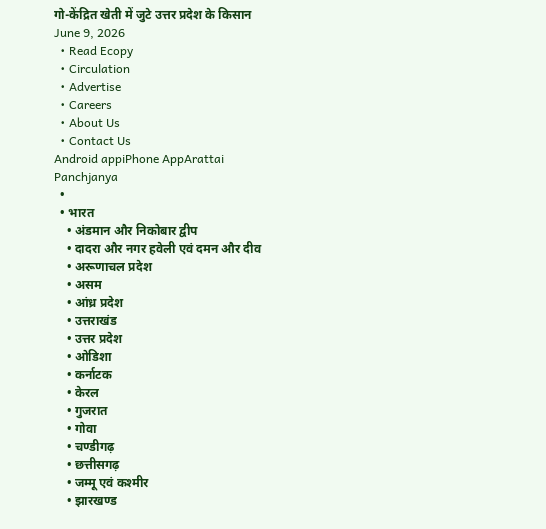गो-केंद्रित खेती में जुटे उत्तर प्रदेश के किसान
June 9, 2026
  • Read Ecopy
  • Circulation
  • Advertise
  • Careers
  • About Us
  • Contact Us
Android appiPhone AppArattai
Panchjanya
  •
  • भारत
    • अंडमान और निकोबार द्वीप
    • दादरा और नगर हवेली एवं दमन और दीव
    • अरूणाचल प्रदेश
    • असम
    • आंध्र प्रदेश
    • उत्तराखंड
    • उत्तर प्रदेश
    • ओडिशा
    • कर्नाटक
    • केरल
    • गुजरात
    • गोवा
    • चण्‍डीगढ़
    • छत्तीसगढ़
    • जम्‍मू एवं कश्‍मीर
    • झारखण्‍ड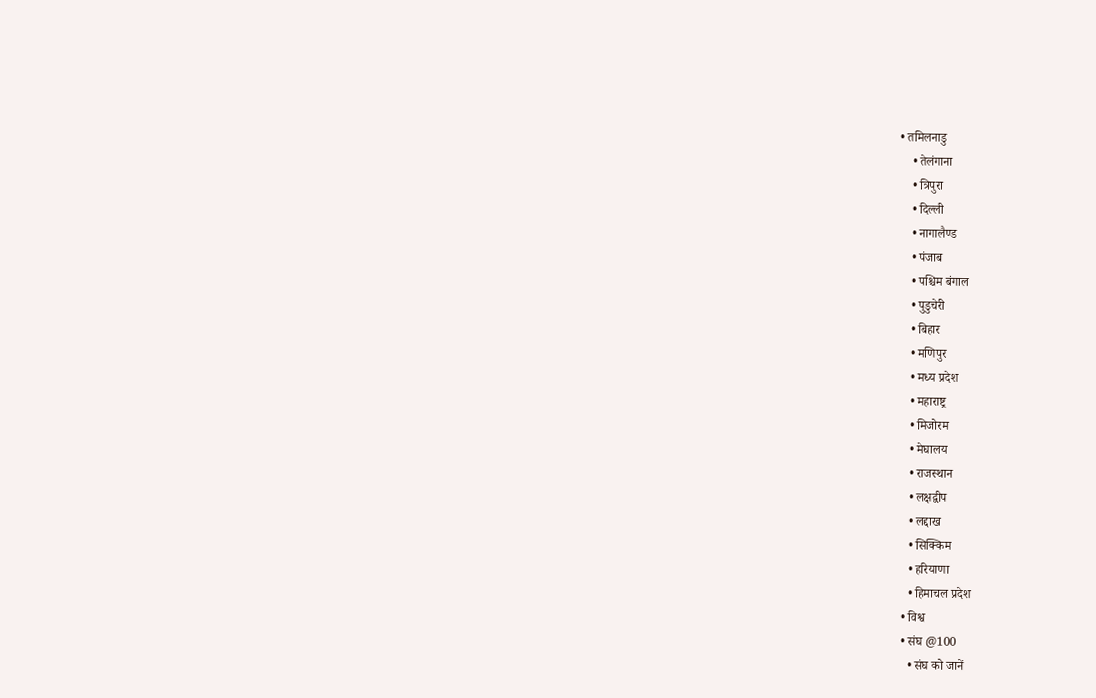• तमिलनाडु
    • तेलंगाना
    • त्रिपुरा
    • दिल्ली
    • नागालैण्‍ड
    • पंजाब
    • पश्चिम बंगाल
    • पुडुचेरी
    • बिहार
    • मणिपुर
    • मध्य प्रदेश
    • महाराष्ट्र
    • मिजोरम
    • मेघालय
    • राजस्थान
    • लक्षद्वीप
    • लद्दाख
    • सिक्किम
    • हरियाणा
    • हिमाचल प्रदेश
  • विश्व
  • संघ @100
    • संघ को जानें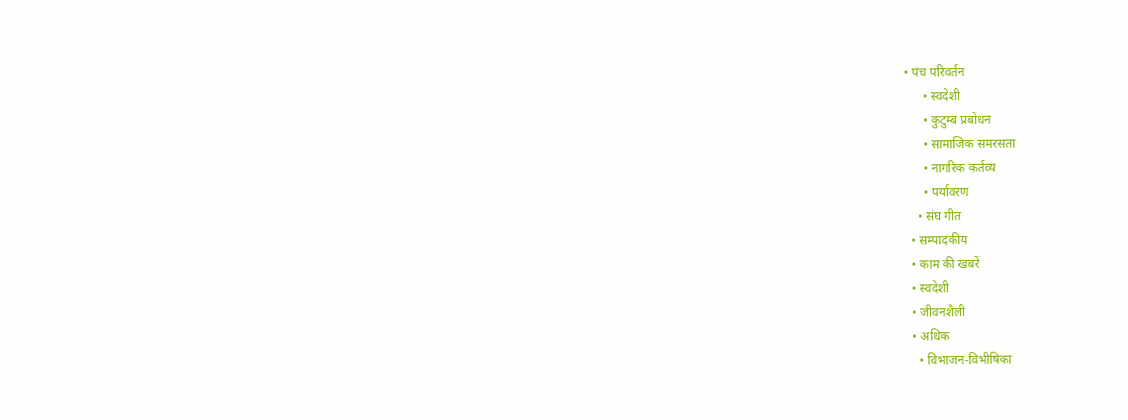• पंच परिवर्तन
      • स्वदेशी
      • कुटुम्ब प्रबोधन
      • सामाजिक समरसता
      • नागरिक कर्तव्य
      • पर्यावरण
    • संघ गीत
  • सम्पादकीय
  • काम की खबरें
  • स्वदेशी
  • जीवनशैली
  • अधिक
    • विभाजन-विभीषिका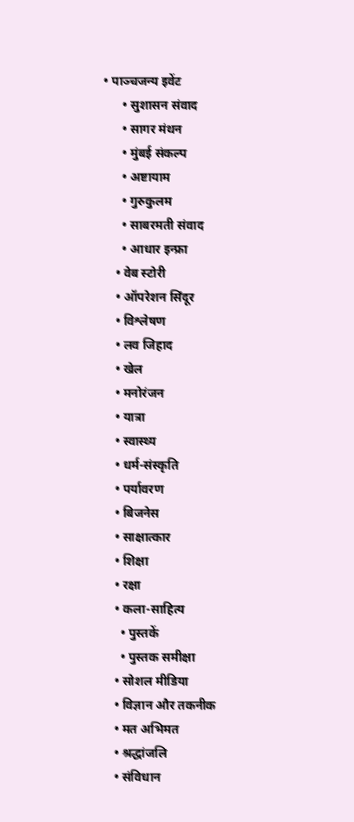• पाञ्चजन्य इवेंट
      • सुशासन संवाद
      • सागर मंथन
      • मुंबई संकल्प
      • अष्टायाम
      • गुरुकुलम
      • साबरमती संवाद
      • आधार इन्फ्रा
    • वेब स्टोरी
    • ऑपरेशन सिंदूर
    • विश्लेषण
    • लव जिहाद
    • खेल
    • मनोरंजन
    • यात्रा
    • स्वास्थ्य
    • धर्म-संस्कृति
    • पर्यावरण
    • बिजनेस
    • साक्षात्कार
    • शिक्षा
    • रक्षा
    • कला-साहित्य
      • पुस्तकें
      • पुस्तक समीक्षा
    • सोशल मीडिया
    • विज्ञान और तकनीक
    • मत अभिमत
    • श्रद्धांजलि
    • संविधान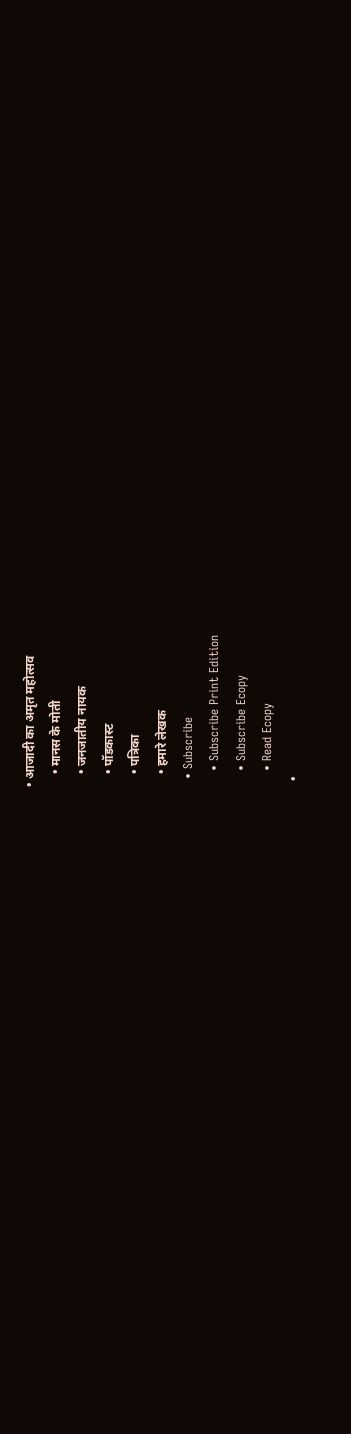• आजादी का अमृत महोत्सव
    • मानस के मोती
    • जनजातीय नायक
    • पॉडकास्ट
    • पत्रिका
    • हमारे लेखक
  • Subscribe
    • Subscribe Print Edition
    • Subscribe Ecopy
    • Read Ecopy
  •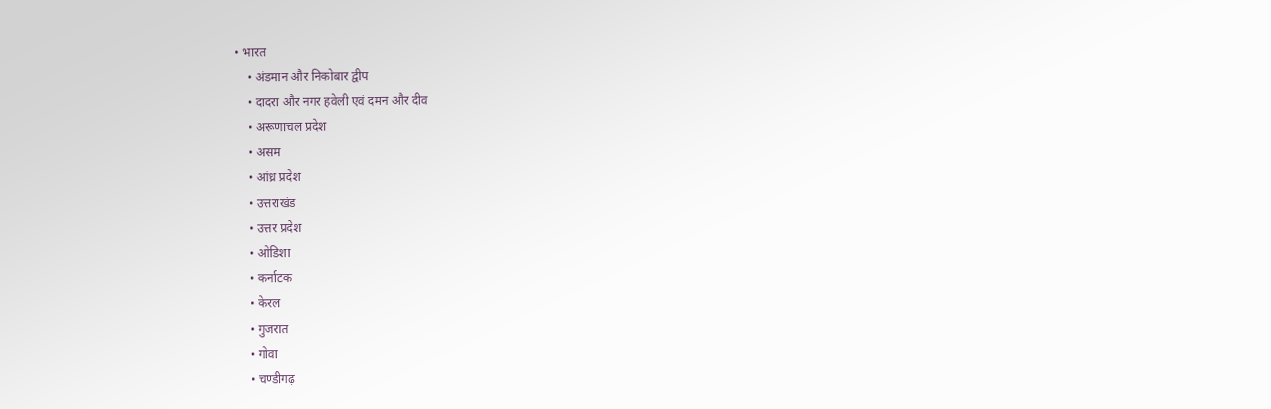• भारत
    • अंडमान और निकोबार द्वीप
    • दादरा और नगर हवेली एवं दमन और दीव
    • अरूणाचल प्रदेश
    • असम
    • आंध्र प्रदेश
    • उत्तराखंड
    • उत्तर प्रदेश
    • ओडिशा
    • कर्नाटक
    • केरल
    • गुजरात
    • गोवा
    • चण्‍डीगढ़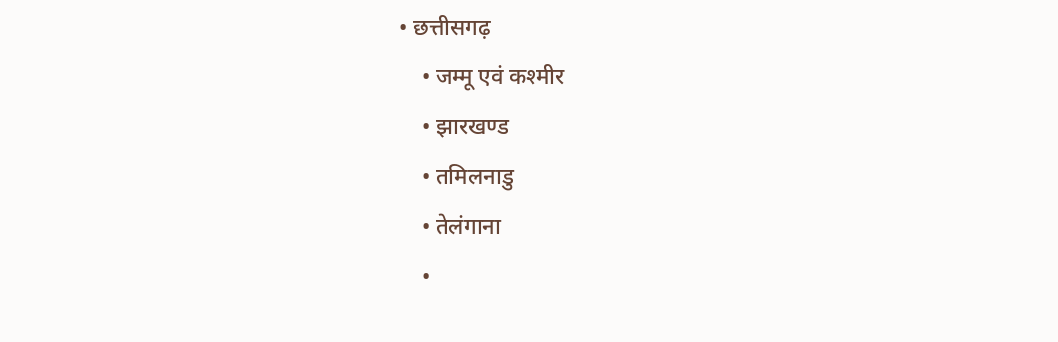• छत्तीसगढ़
    • जम्‍मू एवं कश्‍मीर
    • झारखण्‍ड
    • तमिलनाडु
    • तेलंगाना
    •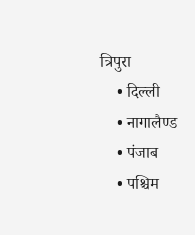त्रिपुरा
    • दिल्ली
    • नागालैण्‍ड
    • पंजाब
    • पश्चिम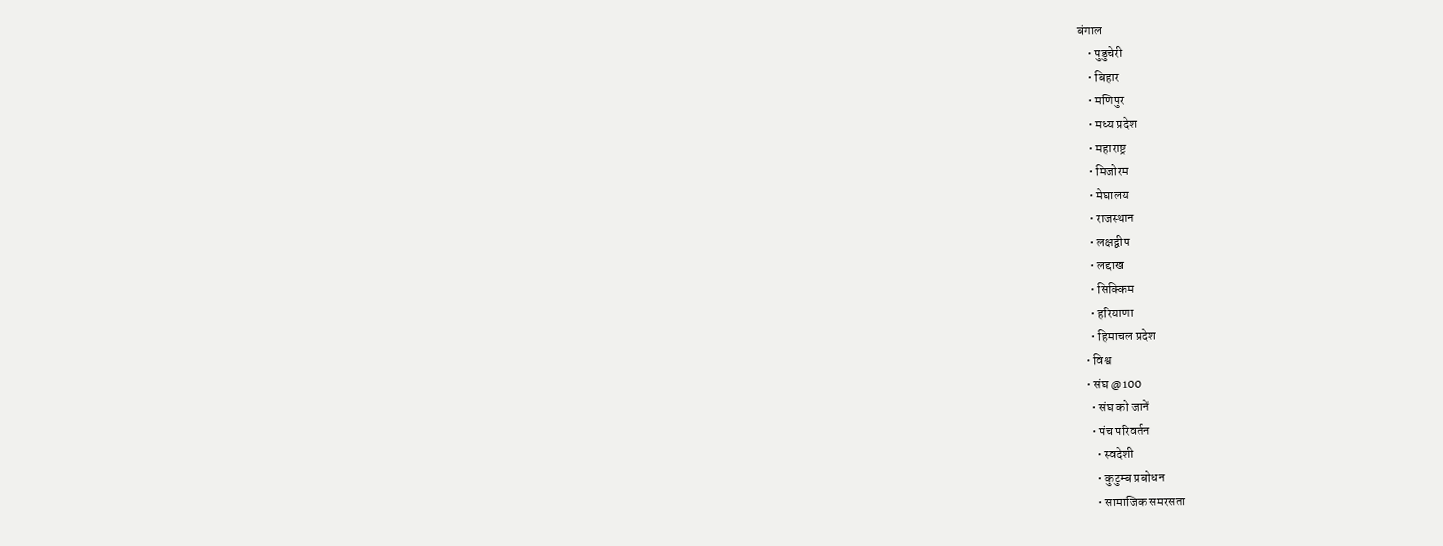बंगाल
    • पुडुचेरी
    • बिहार
    • मणिपुर
    • मध्य प्रदेश
    • महाराष्ट्र
    • मिजोरम
    • मेघालय
    • राजस्थान
    • लक्षद्वीप
    • लद्दाख
    • सिक्किम
    • हरियाणा
    • हिमाचल प्रदेश
  • विश्व
  • संघ @100
    • संघ को जानें
    • पंच परिवर्तन
      • स्वदेशी
      • कुटुम्ब प्रबोधन
      • सामाजिक समरसता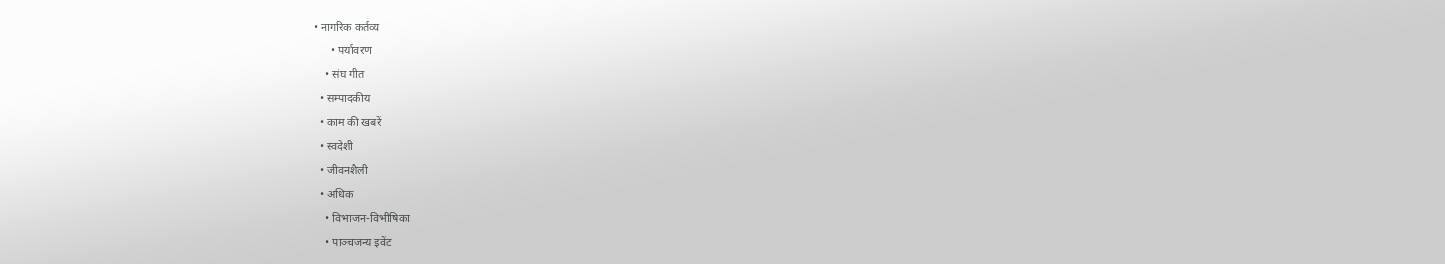• नागरिक कर्तव्य
      • पर्यावरण
    • संघ गीत
  • सम्पादकीय
  • काम की खबरें
  • स्वदेशी
  • जीवनशैली
  • अधिक
    • विभाजन-विभीषिका
    • पाञ्चजन्य इवेंट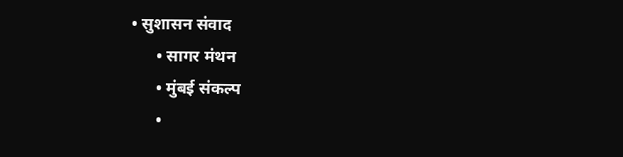• सुशासन संवाद
      • सागर मंथन
      • मुंबई संकल्प
      •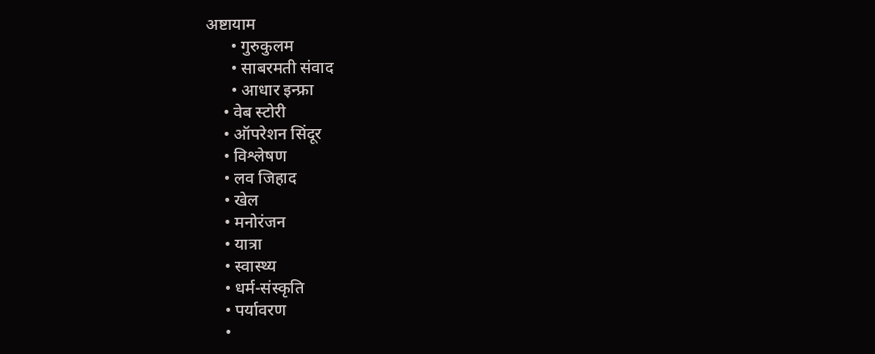अष्टायाम
      • गुरुकुलम
      • साबरमती संवाद
      • आधार इन्फ्रा
    • वेब स्टोरी
    • ऑपरेशन सिंदूर
    • विश्लेषण
    • लव जिहाद
    • खेल
    • मनोरंजन
    • यात्रा
    • स्वास्थ्य
    • धर्म-संस्कृति
    • पर्यावरण
    •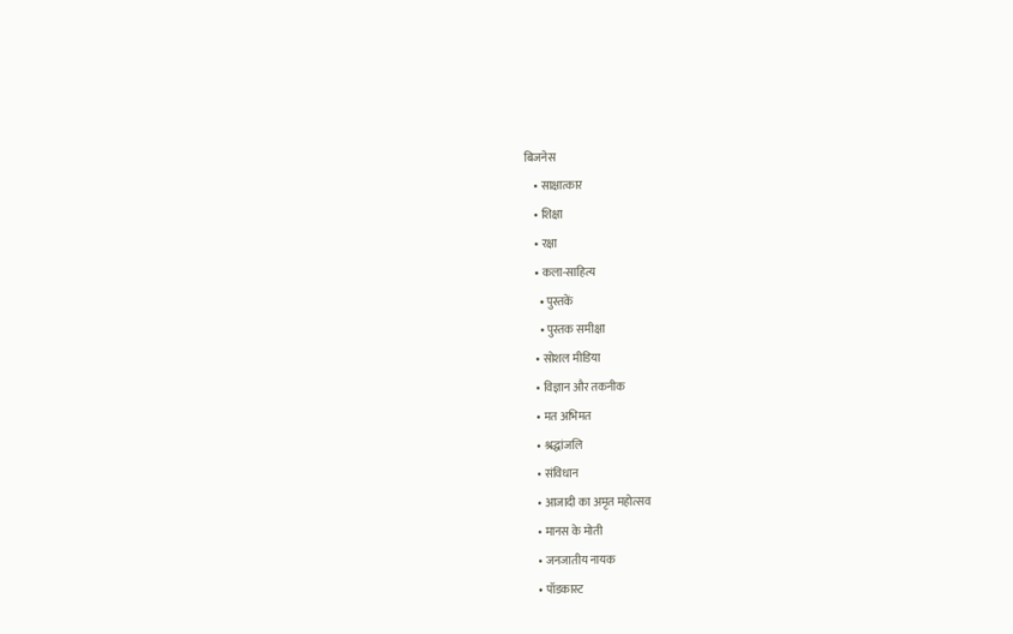बिजनेस
    • साक्षात्कार
    • शिक्षा
    • रक्षा
    • कला-साहित्य
      • पुस्तकें
      • पुस्तक समीक्षा
    • सोशल मीडिया
    • विज्ञान और तकनीक
    • मत अभिमत
    • श्रद्धांजलि
    • संविधान
    • आजादी का अमृत महोत्सव
    • मानस के मोती
    • जनजातीय नायक
    • पॉडकास्ट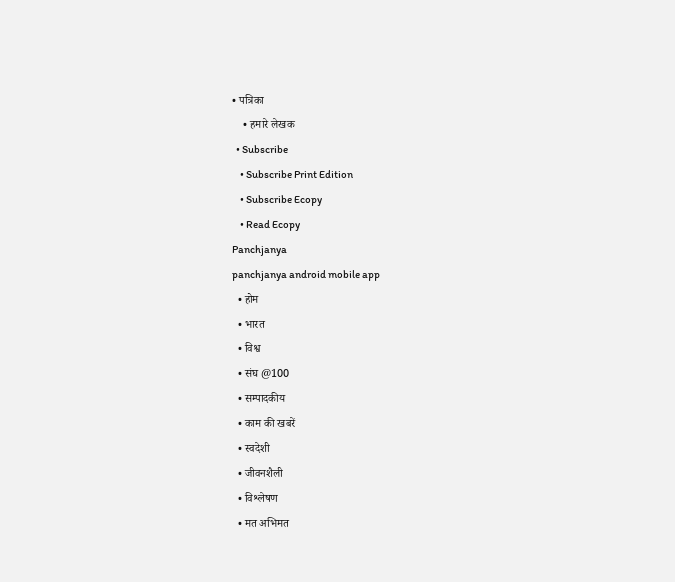• पत्रिका
    • हमारे लेखक
  • Subscribe
    • Subscribe Print Edition
    • Subscribe Ecopy
    • Read Ecopy
Panchjanya
panchjanya android mobile app
  • होम
  • भारत
  • विश्व
  • संघ @100
  • सम्पादकीय
  • काम की खबरें
  • स्वदेशी
  • जीवनशैली
  • विश्लेषण
  • मत अभिमत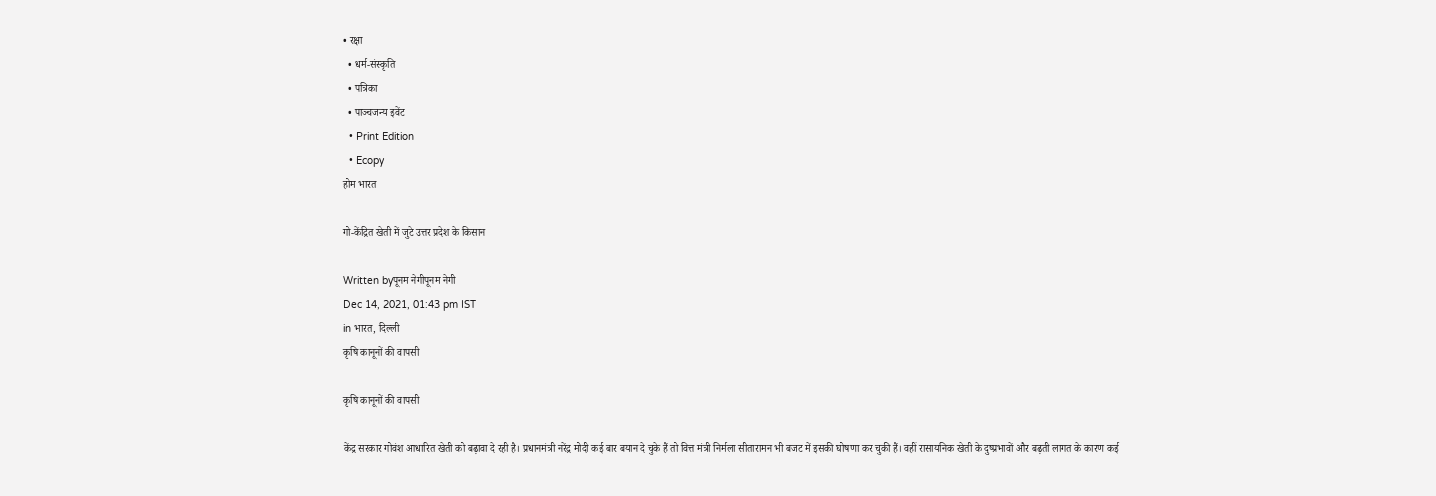• रक्षा
  • धर्म-संस्कृति
  • पत्रिका
  • पाञ्चजन्य इवेंट
  • Print Edition
  • Ecopy
होम भारत

गो-केंद्रित खेती में जुटे उत्तर प्रदेश के किसान

Written byपूनम नेगीपूनम नेगी
Dec 14, 2021, 01:43 pm IST
in भारत, दिल्ली
कृषि कानूनों की वापसी

कृषि कानूनों की वापसी

केंद्र सरकार गोवंश आधारित खेती को बढ़ावा दे रही है। प्रधानमंत्री नरेंद्र मोदी कई बार बयान दे चुके हैं तो वित्त मंत्री निर्मला सीतारामन भी बजट में इसकी घोषणा कर चुकी हैं। वहीं रासायनिक खेती के दुष्प्रभावों और बढ़ती लागत के कारण कई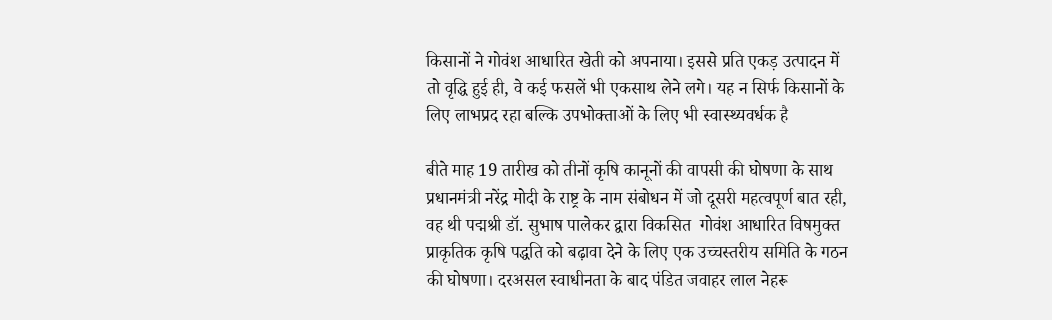किसानों ने गोवंश आधारित खेती को अपनाया। इससे प्रति एकड़ उत्पादन में तो वृद्धि हुई ही, वे कई फसलें भी एकसाथ लेने लगे। यह न सिर्फ किसानों के लिए लाभप्रद रहा बल्कि उपभोक्ताओं के लिए भी स्वास्थ्यवर्धक है

बीते माह 19 तारीख को तीनों कृषि कानूनों की वापसी की घोषणा के साथ प्रधानमंत्री नरेंद्र मोदी के राष्ट्र के नाम संबोधन में जो दूसरी महत्वपूर्ण बात रही, वह थी पद्मश्री डॉ. सुभाष पालेकर द्वारा विकसित  गोवंश आधारित विषमुक्त प्राकृतिक कृषि पद्धति को बढ़ावा देने के लिए एक उच्चस्तरीय समिति के गठन की घोषणा। दरअसल स्वाधीनता के बाद पंडित जवाहर लाल नेहरू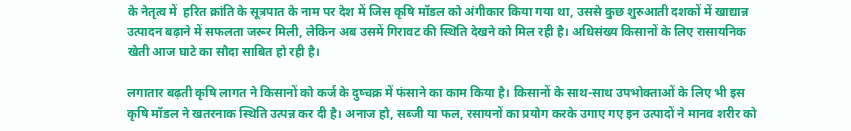के नेतृत्व में  हरित क्रांति के सूत्रपात के नाम पर देश में जिस कृषि मॉडल को अंगीकार किया गया था, उससे कुछ शुरुआती दशकों में खाद्यान्न उत्पादन बढ़ाने में सफलता जरूर मिली, लेकिन अब उसमें गिरावट की स्थिति देखने को मिल रही है। अधिसंख्य किसानों के लिए रासायनिक खेती आज घाटे का सौदा साबित हो रही है।

लगातार बढ़ती कृषि लागत ने किसानों को कर्ज के दुष्चक्र में फंसाने का काम किया है। किसानों के साथ-साथ उपभोक्ताओं के लिए भी इस कृषि मॉडल ने खतरनाक स्थिति उत्पन्न कर दी है। अनाज हो, सब्जी या फल, रसायनों का प्रयोग करके उगाए गए इन उत्पादों ने मानव शरीर को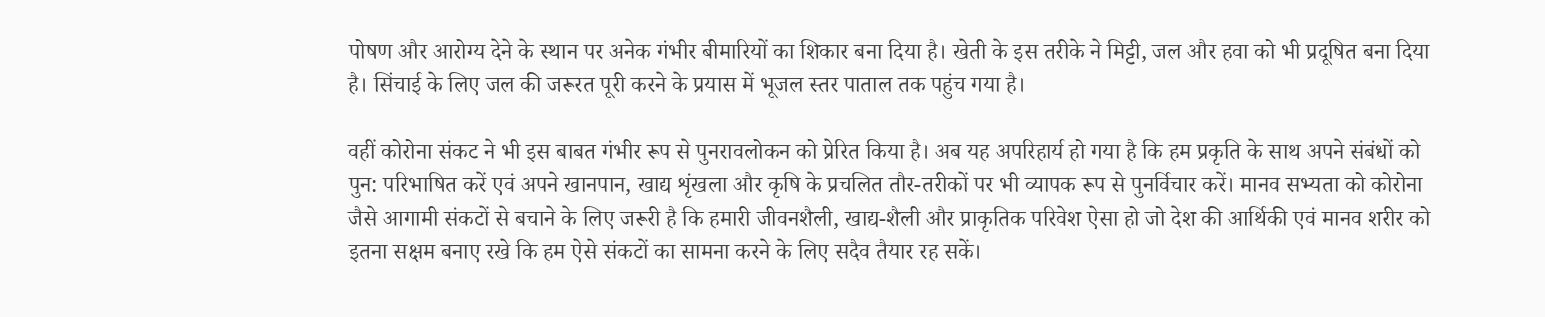पोषण और आरोग्य देने के स्थान पर अनेक गंभीर बीमारियों का शिकार बना दिया है। खेती के इस तरीके ने मिट्टी, जल और हवा को भी प्रदूषित बना दिया है। सिंचाई के लिए जल की जरूरत पूरी करने के प्रयास में भूजल स्तर पाताल तक पहुंच गया है।

वहीं कोरोना संकट ने भी इस बाबत गंभीर रूप से पुनरावलोकन को प्रेरित किया है। अब यह अपरिहार्य हो गया है कि हम प्रकृति के साथ अपने संबंधों को पुन: परिभाषित करें एवं अपने खानपान, खाद्य शृंखला और कृषि के प्रचलित तौर-तरीकों पर भी व्यापक रूप से पुनर्विचार करें। मानव सभ्यता को कोरोना जैसे आगामी संकटों से बचाने के लिए जरूरी है कि हमारी जीवनशैली, खाद्य-शैली और प्राकृतिक परिवेश ऐसा हो जो देश की आर्थिकी एवं मानव शरीर को इतना सक्षम बनाए रखे कि हम ऐसे संकटों का सामना करने के लिए सदैव तैयार रह सकें।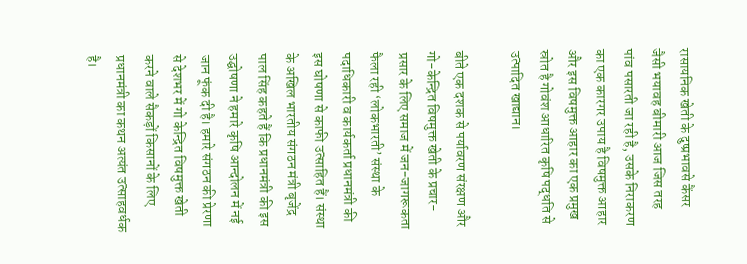रासायनिक खेती के दुष्प्रभावसे कैंसर जैसी भयावह बीमारी आज जिस तरह पांव पसारती जा रही है, उसके निराकरण का एक कारगर उपाय है विषमुक्त आहार और इस विषमुक्त आहार का एक प्रमुख स्रोत है गोवंश आधारित कृषि पद्धति से उत्पादित खाद्यान।

बीते एक दशक से पर्यावरण संरक्षण और गो-केन्द्रित विषमुक्त खेती के प्रचार-प्रसार के लिए समाज में जन-जागरूकता फैला रही ‘लोकभारती’ संस्था के पदाधिकारी व कार्यकर्ता प्रधानमंत्री की इस घोषणा से काफी उत्साहित हैं। संस्था के अखिल भारतीय संगठन मंत्री बृजेंद्र पाल सिंह कहते हैं कि प्रधानमंत्री की इस उद्घोषणा ने हमारे कृषि आन्दोलन में नई जान फूंक दी है। हमारे संगठन की प्रेरणा से देशभर में गो केन्द्रित विषमुक्त खेती करने वाले सैकड़ों किसानों के लिए प्रधानमंत्री का कथन अत्यंत उत्साहवर्धक है।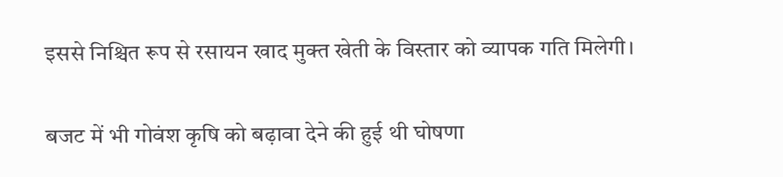इससे निश्चित रूप से रसायन खाद मुक्त खेती के विस्तार को व्यापक गति मिलेगी।

बजट में भी गोवंश कृषि को बढ़ावा देने की हुई थी घोषणा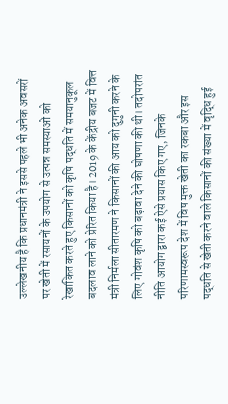उल्लेखनीय है कि प्रधानमंत्री ने इससे पहले भी अनेक अवसरों पर खेती में रसायनों के उपयोग से उत्पन्न समस्याओं को रेखांकित करते हुए किसानों को कृषि पद्धति में समयानुकूल बदलाव लाने को प्रेरित किया है। 2019 के केंद्रीय बजट में वित्त मंत्री निर्मला सीतारमण ने किसानों की आय को दुगुनी करने के लिए गोवंश कृषि को बढ़ावा देने की घोषणा की थी। तदोपरांत नीति आयोग द्वारा कई ऐसे प्रयास किए गए, जिनके परिणामस्वरूप देश में विष मुक्त खेती का रकबा और इस पद्धति से खेती करने वाले किसानों की संख्या में वृद्धि हुई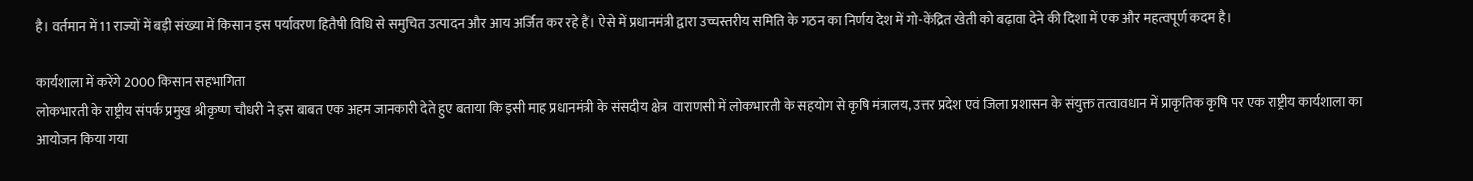है। वर्तमान में 11 राज्यों में बड़ी संख्या में किसान इस पर्यावरण हितैषी विधि से समुचित उत्पादन और आय अर्जित कर रहे हैं। ऐसे में प्रधानमंत्री द्वारा उच्चस्तरीय समिति के गठन का निर्णय देश में गो-केंद्रित खेती को बढ़ावा देने की दिशा में एक और महत्वपूर्ण कदम है।

कार्यशाला में करेंगे 2000 किसान सहभागिता
लोकभारती के राष्ट्रीय संपर्क प्रमुख श्रीकृष्ण चौधरी ने इस बाबत एक अहम जानकारी देते हुए बताया कि इसी माह प्रधानमंत्री के संसदीय क्षेत्र  वाराणसी में लोकभारती के सहयोग से कृषि मंत्रालय, उत्तर प्रदेश एवं जिला प्रशासन के संयुक्त तत्वावधान में प्राकृतिक कृषि पर एक राष्ट्रीय कार्यशाला का आयोजन किया गया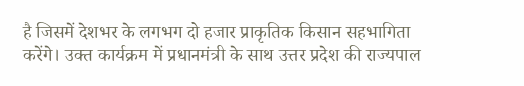है जिसमें देशभर के लगभग दो हजार प्राकृतिक किसान सहभागिता करेंगे। उक्त कार्यक्रम में प्रधानमंत्री के साथ उत्तर प्रदेश की राज्यपाल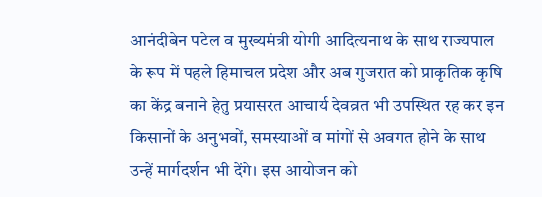आनंदीबेन पटेल व मुख्यमंत्री योगी आदित्यनाथ के साथ राज्यपाल के रूप में पहले हिमाचल प्रदेश और अब गुजरात को प्राकृतिक कृषि का केंद्र बनाने हेतु प्रयासरत आचार्य देवव्रत भी उपस्थित रह कर इन किसानों के अनुभवों, समस्याओं व मांगों से अवगत होने के साथ उन्हें मार्गदर्शन भी देंगे। इस आयोजन को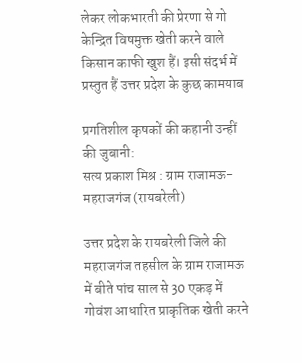लेकर लोकभारती की प्रेरणा से गो केन्द्रित विषमुक्त खेती करने वाले किसान काफी खुश हैं। इसी संदर्भ में प्रस्तुत हैं उत्तर प्रदेश के कुछ कामयाब

प्रगतिशील कृषकों की कहानी उन्हीं की जुबानी:
सत्य प्रकाश मिश्र : ग्राम राजामऊ-महराजगंज (रायबरेली)

उत्तर प्रदेश के रायबरेली जिले की महराजगंज तहसील के ग्राम राजामऊ में बीते पांच साल से 30 एकड़ में गोवंश आधारित प्राकृतिक खेती करने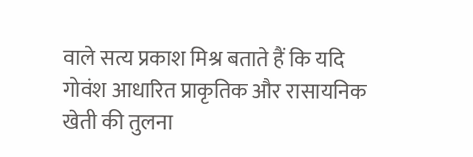वाले सत्य प्रकाश मिश्र बताते हैं कि यदि गोवंश आधारित प्राकृतिक और रासायनिक खेती की तुलना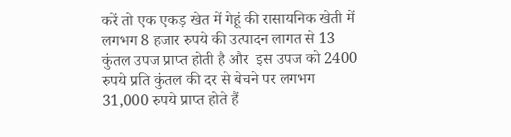करें तो एक एकड़ खेत में गेहूं की रासायनिक खेती में लगभग 8 हजार रुपये की उत्पादन लागत से 13 कुंतल उपज प्राप्त होती है और  इस उपज को 2400 रुपये प्रति कुंतल की दर से बेचने पर लगभग 31,000 रुपये प्राप्त होते हैं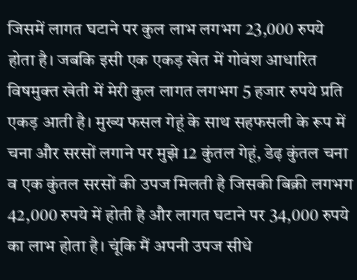जिसमें लागत घटाने पर कुल लाभ लगभग 23,000 रुपये होता है। जबकि इसी एक एकड़ खेत में गोवंश आधारित विषमुक्त खेती में मेरी कुल लागत लगभग 5 हजार रुपये प्रति एकड़ आती है। मुख्य फसल गेहूं के साथ सहफसली के रूप में चना और सरसों लगाने पर मुझे 12 कुंतल गेहूं, डेढ़ कुंतल चना व एक कुंतल सरसों की उपज मिलती है जिसकी बिक्री लगभग 42,000 रुपये में होती है और लागत घटाने पर 34,000 रुपये का लाभ होता है। चूंकि मैं अपनी उपज सीधे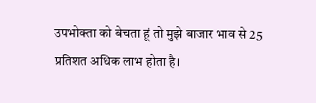उपभोक्ता को बेचता हूं तो मुझे बाजार भाव से 25 प्रतिशत अधिक लाभ होता है।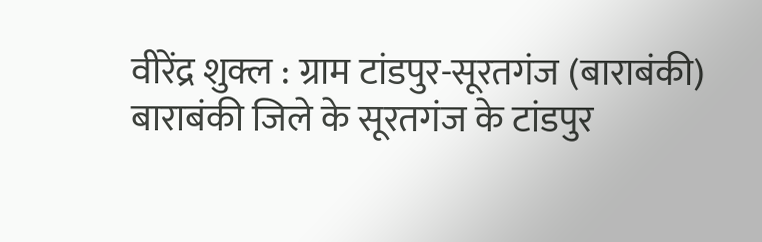वीरेंद्र शुक्ल : ग्राम टांडपुर-सूरतगंज (बाराबंकी)
बाराबंकी जिले के सूरतगंज के टांडपुर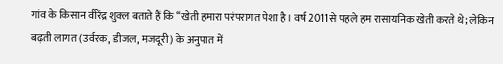गांव के किसान वीरेंद्र शुक्ल बताते हैं कि ‘‘खेती हमारा परंपरागत पेशा है। वर्ष 2011से पहले हम रासायनिक खेती करते थे; लेकिन बढ़ती लागत (उर्वरक, डीजल, मजदूरी) के अनुपात में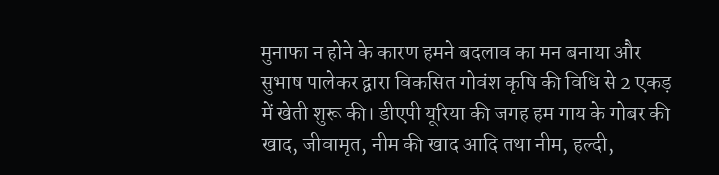मुनाफा न होने के कारण हमने बदलाव का मन बनाया और सुभाष पालेकर द्वारा विकसित गोवंश कृषि की विधि से 2 एकड़ में खेती शुरू की। डीएपी यूरिया की जगह हम गाय के गोबर की खाद, जीवामृत, नीम की खाद आदि तथा नीम, हल्दी,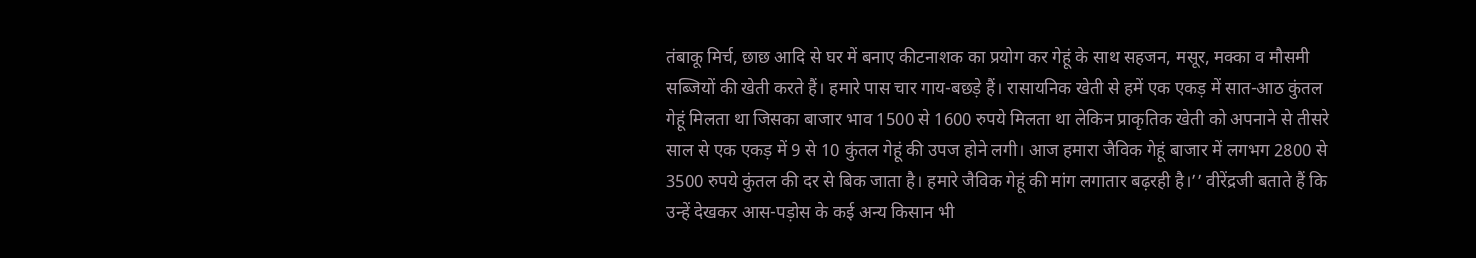तंबाकू मिर्च, छाछ आदि से घर में बनाए कीटनाशक का प्रयोग कर गेहूं के साथ सहजन, मसूर, मक्का व मौसमी सब्जियों की खेती करते हैं। हमारे पास चार गाय-बछड़े हैं। रासायनिक खेती से हमें एक एकड़ में सात-आठ कुंतल गेहूं मिलता था जिसका बाजार भाव 1500 से 1600 रुपये मिलता था लेकिन प्राकृतिक खेती को अपनाने से तीसरे साल से एक एकड़ में 9 से 10 कुंतल गेहूं की उपज होने लगी। आज हमारा जैविक गेहूं बाजार में लगभग 2800 से 3500 रुपये कुंतल की दर से बिक जाता है। हमारे जैविक गेहूं की मांग लगातार बढ़रही है।’’ वीरेंद्रजी बताते हैं कि उन्हें देखकर आस-पड़ोस के कई अन्य किसान भी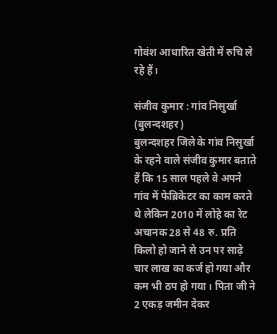गोवंश आधारित खेती में रुचि ले रहे हैं।

संजीव कुमार : गांव निसुर्खा (बुलन्दशहर)
बुलन्दशहर जिले के गांव निसुर्खा के रहने वाले संजीव कुमार बताते हैं कि 15 साल पहले वे अपने गांव में फेब्रिकेटर का काम करते थे लेकिन 2010 में लोहे का रेट अचानक 28 से 48 रु. प्रति किलो हो जाने से उन पर साढ़े चार लाख का कर्ज हो गया और कम भी ठप हो गया। पिता जी ने 2 एकड़ जमीन देकर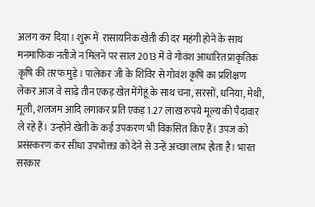अलग कर दिया। शुरू में  रासायनिक खेती की दर महंगी होने के साथ मनमाफिक नतीजे न मिलने पर साल 2013 में वे गोवंश आधारित प्राकृतिक कृषि की तरफ मुड़े। पालेकर जी के शिविर से गोवंश कृषि का प्रशिक्षण लेकर आज वे साढ़े तीन एकड़ खेत मेंगेहूं के साथ चना, सरसों, धनिया, मेथी, मूली, शलजम आदि लगाकर प्रति एकड़ 1.27 लाख रुपये मूल्य की पैदावार ले रहे हैं। उन्होंने खेती के कई उपकरण भी विकसित किए हैं। उपज को प्रसंस्करण कर सीधा उपभोक्ता को देने से उन्हें अच्छा लाभ होता है। भारत सरकार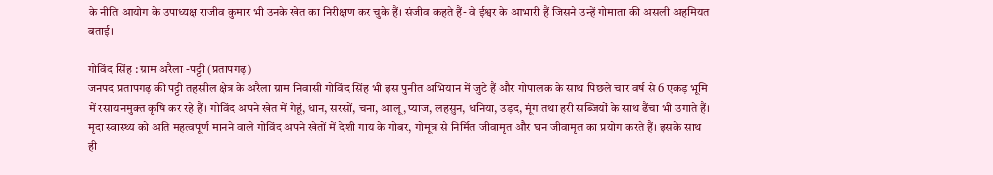के नीति आयोग के उपाध्यक्ष राजीव कुमार भी उनके खेत का निरीक्षण कर चुके हैं। संजीव कहते हैं- वे ईश्वर के आभारी हैं जिसने उन्हें गोमाता की असली अहमियत बताई।

गोविंद सिंह : ग्राम अरैला -पट्टी (प्रतापगढ़)
जनपद प्रतापगढ़ की पट्टी तहसील क्षेत्र के अरैला ग्राम निवासी गोविंद सिंह भी इस पुनीत अभियान में जुटे हैं और गोपालक के साथ पिछले चार वर्ष से 6 एकड़ भूमि  में रसायनमुक्त कृषि कर रहे हैं। गोविंद अपने खेत में गेहूं, धान, सरसों, चना, आलू, प्याज, लहसुन, धनिया, उड़द, मूंग तथा हरी सब्जियों के साथ ढैंचा भी उगाते हैं। मृदा स्वास्थ्य को अति महत्वपूर्ण मानने वाले गोविंद अपने खेतों में देशी गाय के गोबर, गोमूत्र से निर्मित जीवामृत और घन जीवामृत का प्रयोग करते हैं। इसके साथ ही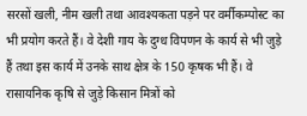सरसों खली, नीम खली तथा आवश्यकता पड़ने पर वर्मीकम्पोस्ट का भी प्रयोग करते हैं। वे देशी गाय के दुग्ध विपणन के कार्य से भी जुड़े हैं तथा इस कार्य में उनके साथ क्षेत्र के 150 कृषक भी हैं। वे रासायनिक कृषि से जुड़े किसान मित्रों को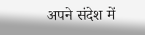अपने संदेश में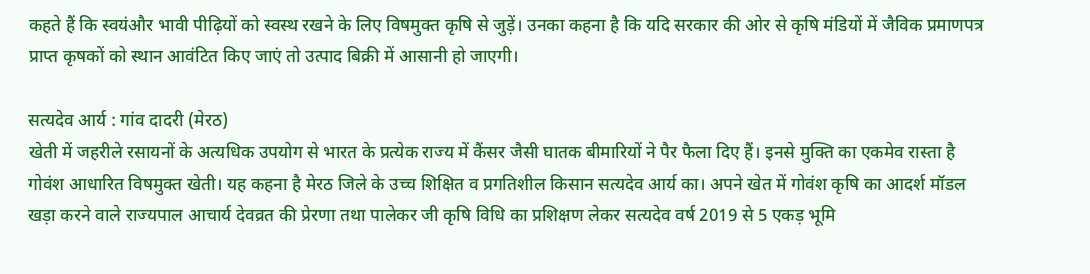कहते हैं कि स्वयंऔर भावी पीढ़ियों को स्वस्थ रखने के लिए विषमुक्त कृषि से जुड़ें। उनका कहना है कि यदि सरकार की ओर से कृषि मंडियों में जैविक प्रमाणपत्र प्राप्त कृषकों को स्थान आवंटित किए जाएं तो उत्पाद बिक्री में आसानी हो जाएगी।

सत्यदेव आर्य : गांव दादरी (मेरठ)
खेती में जहरीले रसायनों के अत्यधिक उपयोग से भारत के प्रत्येक राज्य में कैंसर जैसी घातक बीमारियों ने पैर फैला दिए हैं। इनसे मुक्ति का एकमेव रास्ता है गोवंश आधारित विषमुक्त खेती। यह कहना है मेरठ जिले के उच्च शिक्षित व प्रगतिशील किसान सत्यदेव आर्य का। अपने खेत में गोवंश कृषि का आदर्श मॉडल खड़ा करने वाले राज्यपाल आचार्य देवव्रत की प्रेरणा तथा पालेकर जी कृषि विधि का प्रशिक्षण लेकर सत्यदेव वर्ष 2019 से 5 एकड़ भूमि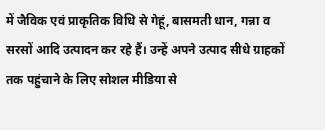में जैविक एवं प्राकृतिक विधि से गेहूं, बासमती धान, गन्ना व सरसों आदि उत्पादन कर रहे हैं। उन्हें अपने उत्पाद सीधे ग्राहकों तक पहुंचाने के लिए सोशल मीडिया से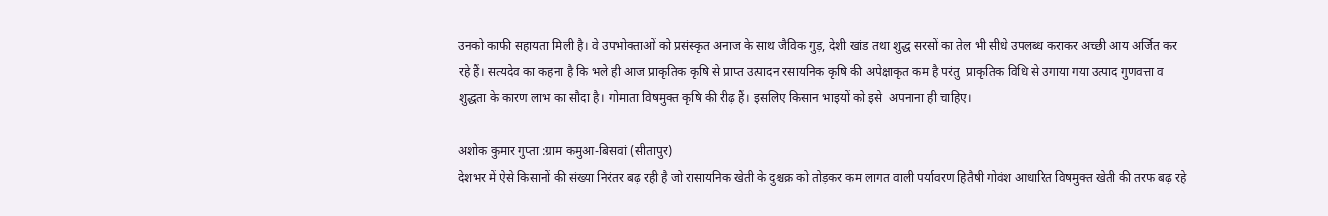उनको काफी सहायता मिली है। वे उपभोक्ताओं को प्रसंस्कृत अनाज के साथ जैविक गुड़, देशी खांड तथा शुद्ध सरसों का तेल भी सीधे उपलब्ध कराकर अच्छी आय अर्जित कर रहे हैं। सत्यदेव का कहना है कि भले ही आज प्राकृतिक कृषि से प्राप्त उत्पादन रसायनिक कृषि की अपेक्षाकृत कम है परंतु  प्राकृतिक विधि से उगाया गया उत्पाद गुणवत्ता व शुद्धता के कारण लाभ का सौदा है। गोमाता विषमुक्त कृषि की रीढ़ हैं। इसलिए किसान भाइयों को इसे  अपनाना ही चाहिए।

अशोक कुमार गुप्ता :ग्राम कमुआ-बिसवां (सीतापुर)
देशभर में ऐसे किसानों की संख्या निरंतर बढ़ रही है जो रासायनिक खेती के दुश्चक्र को तोड़कर कम लागत वाली पर्यावरण हितैषी गोवंश आधारित विषमुक्त खेती की तरफ बढ़ रहे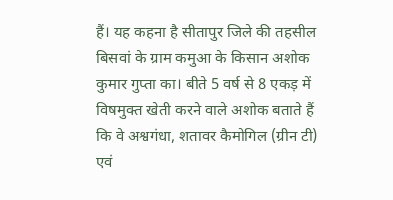हैं। यह कहना है सीतापुर जिले की तहसील बिसवां के ग्राम कमुआ के किसान अशोक कुमार गुप्ता का। बीते 5 वर्ष से 8 एकड़ में विषमुक्त खेती करने वाले अशोक बताते हैं कि वे अश्वगंधा, शतावर कैमोगिल (ग्रीन टी) एवं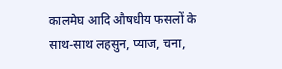कालमेघ आदि औषधीय फसलों के साथ-साथ लहसुन, प्याज, चना,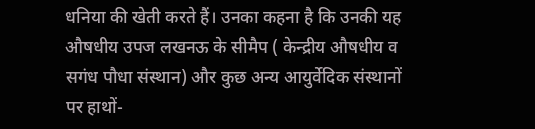धनिया की खेती करते हैं। उनका कहना है कि उनकी यह औषधीय उपज लखनऊ के सीमैप ( केन्द्रीय औषधीय व सगंध पौधा संस्थान) और कुछ अन्य आयुर्वेदिक संस्थानों पर हाथों-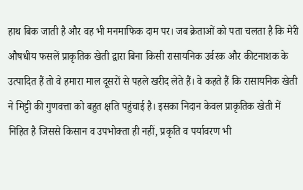हाथ बिक जाती है और वह भी मनमाफिक दाम पर। जब क्रेताओं को पता चलता है कि मेरी औषधीय फसलें प्राकृतिक खेती द्वारा बिना किसी रासायनिक उर्वरक और कीटनाशक के उत्पादित हैं तो वे हमारा माल दूसरों से पहले खरीद लेते हैं। वे कहते हैं कि रासायनिक खेती ने मिट्टी की गुणवत्ता को बहुत क्षति पहुंचाई है। इसका निदान केवल प्राकृतिक खेती में निहित है जिससे किसान व उपभोक्ता ही नहीं, प्रकृति व पर्यावरण भी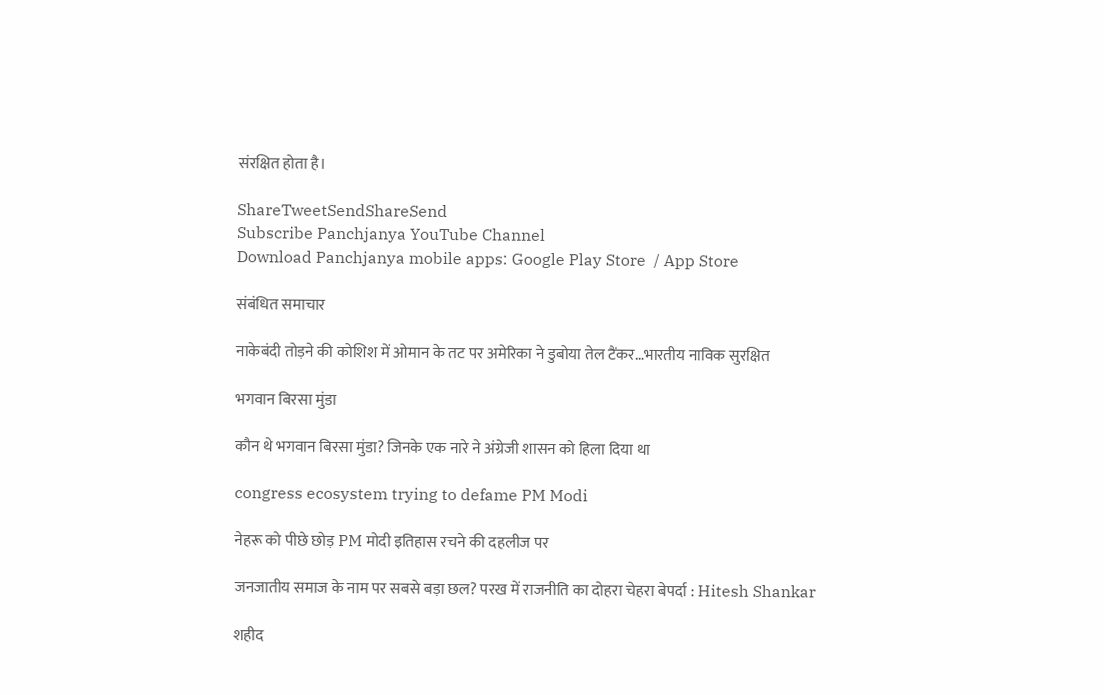संरक्षित होता है।

ShareTweetSendShareSend
Subscribe Panchjanya YouTube Channel
Download Panchjanya mobile apps: Google Play Store  / App Store

संबंधित समाचार

नाकेबंदी तोड़ने की कोशिश में ओमान के तट पर अमेरिका ने डुबोया तेल टैंकर…भारतीय नाविक सुरक्षित

भगवान बिरसा मुंडा

कौन थे भगवान बिरसा मुंडा? जिनके एक नारे ने अंग्रेजी शासन को हिला दिया था

congress ecosystem trying to defame PM Modi

नेहरू को पीछे छोड़ PM मोदी इतिहास रचने की दहलीज पर

जनजातीय समाज के नाम पर सबसे बड़ा छल? परख में राजनीति का दोहरा चेहरा बेपर्दा : Hitesh Shankar

शहीद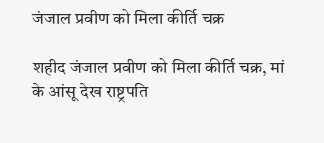जंजाल प्रवीण को मिला कीर्ति चक्र

शहीद जंजाल प्रवीण को मिला कीर्ति चक्र, मां के आंसू देख राष्ट्रपति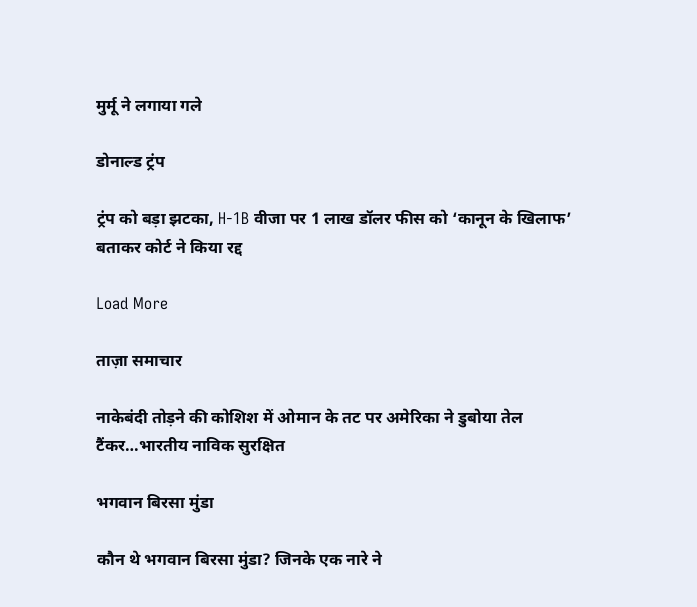मुर्मू ने लगाया गले

डोनाल्ड ट्रंप

ट्रंप को बड़ा झटका, H-1B वीजा पर 1 लाख डॉलर फीस को ‘कानून के खिलाफ’ बताकर कोर्ट ने किया रद्द

Load More

ताज़ा समाचार

नाकेबंदी तोड़ने की कोशिश में ओमान के तट पर अमेरिका ने डुबोया तेल टैंकर…भारतीय नाविक सुरक्षित

भगवान बिरसा मुंडा

कौन थे भगवान बिरसा मुंडा? जिनके एक नारे ने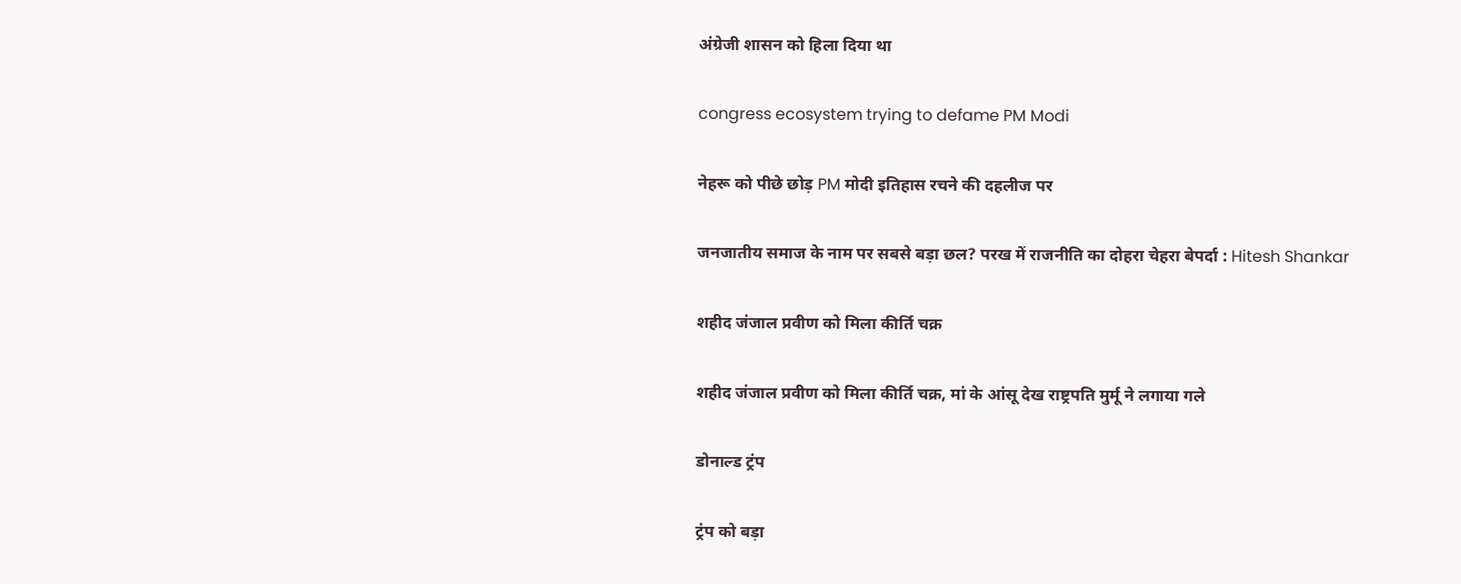अंग्रेजी शासन को हिला दिया था

congress ecosystem trying to defame PM Modi

नेहरू को पीछे छोड़ PM मोदी इतिहास रचने की दहलीज पर

जनजातीय समाज के नाम पर सबसे बड़ा छल? परख में राजनीति का दोहरा चेहरा बेपर्दा : Hitesh Shankar

शहीद जंजाल प्रवीण को मिला कीर्ति चक्र

शहीद जंजाल प्रवीण को मिला कीर्ति चक्र, मां के आंसू देख राष्ट्रपति मुर्मू ने लगाया गले

डोनाल्ड ट्रंप

ट्रंप को बड़ा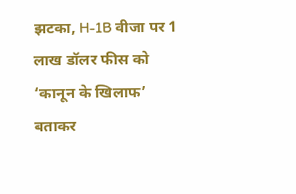झटका, H-1B वीजा पर 1 लाख डॉलर फीस को ‘कानून के खिलाफ’ बताकर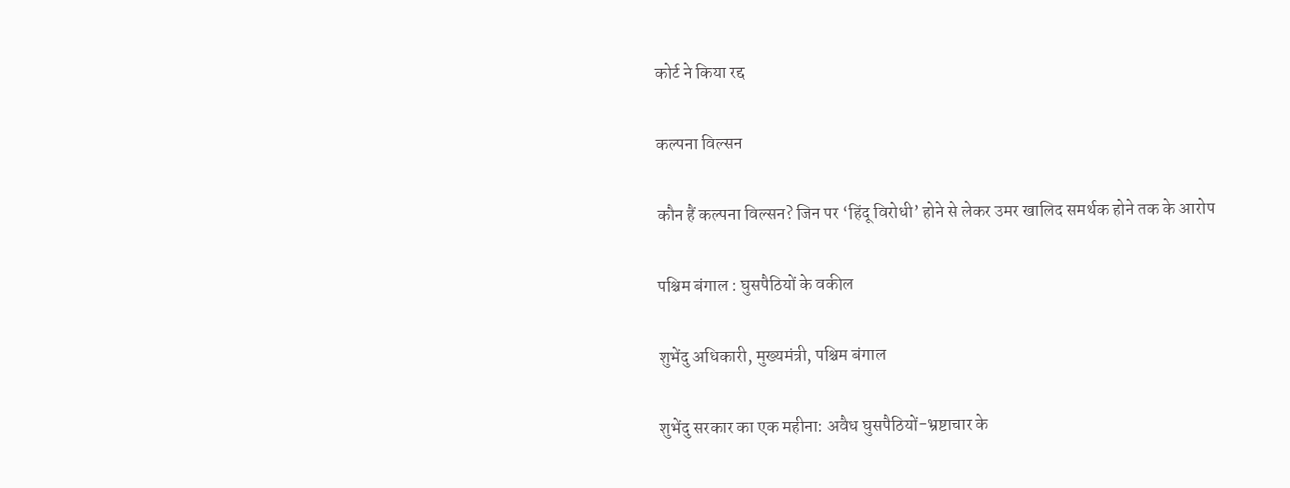कोर्ट ने किया रद्द

कल्पना विल्सन

कौन हैं कल्पना विल्सन? जिन पर ‘हिंदू विरोधी’ होने से लेकर उमर खालिद समर्थक होने तक के आरोप

पश्चिम बंगाल : घुसपैठियों के वकील

शुभेंदु अधिकारी, मुख्यमंत्री, पश्चिम बंगाल

शुभेंदु सरकार का एक महीना: अवैध घुसपैठियों-भ्रष्टाचार के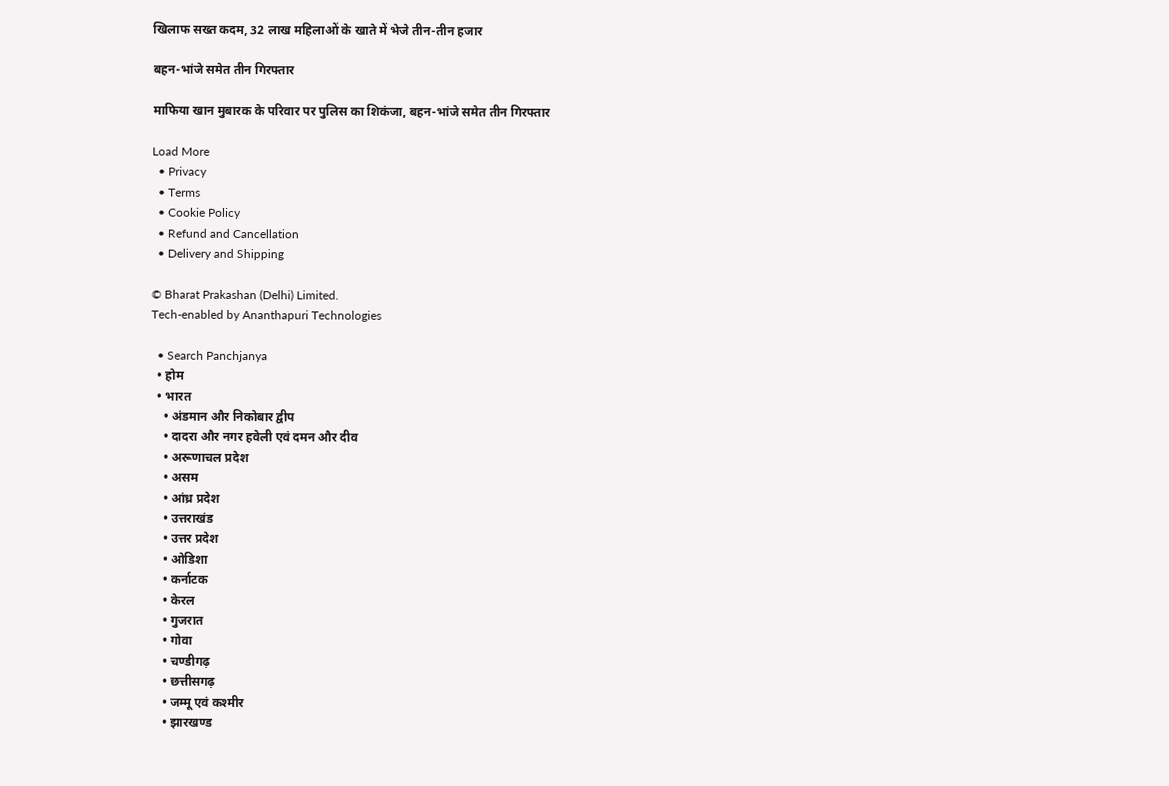खिलाफ सख्त कदम, 32 लाख महिलाओं के खाते में भेजे तीन-तीन हजार

बहन-भांजे समेत तीन गिरफ्तार

माफिया खान मुबारक के परिवार पर पुलिस का शिकंजा, बहन-भांजे समेत तीन गिरफ्तार

Load More
  • Privacy
  • Terms
  • Cookie Policy
  • Refund and Cancellation
  • Delivery and Shipping

© Bharat Prakashan (Delhi) Limited.
Tech-enabled by Ananthapuri Technologies

  • Search Panchjanya
  • होम
  • भारत
    • अंडमान और निकोबार द्वीप
    • दादरा और नगर हवेली एवं दमन और दीव
    • अरूणाचल प्रदेश
    • असम
    • आंध्र प्रदेश
    • उत्तराखंड
    • उत्तर प्रदेश
    • ओडिशा
    • कर्नाटक
    • केरल
    • गुजरात
    • गोवा
    • चण्‍डीगढ़
    • छत्तीसगढ़
    • जम्‍मू एवं कश्‍मीर
    • झारखण्‍ड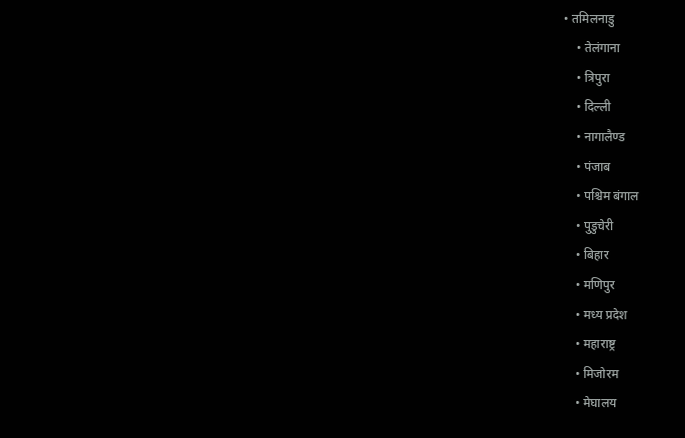• तमिलनाडु
    • तेलंगाना
    • त्रिपुरा
    • दिल्ली
    • नागालैण्‍ड
    • पंजाब
    • पश्चिम बंगाल
    • पुडुचेरी
    • बिहार
    • मणिपुर
    • मध्य प्रदेश
    • महाराष्ट्र
    • मिजोरम
    • मेघालय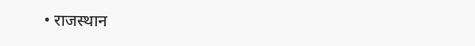• राजस्थान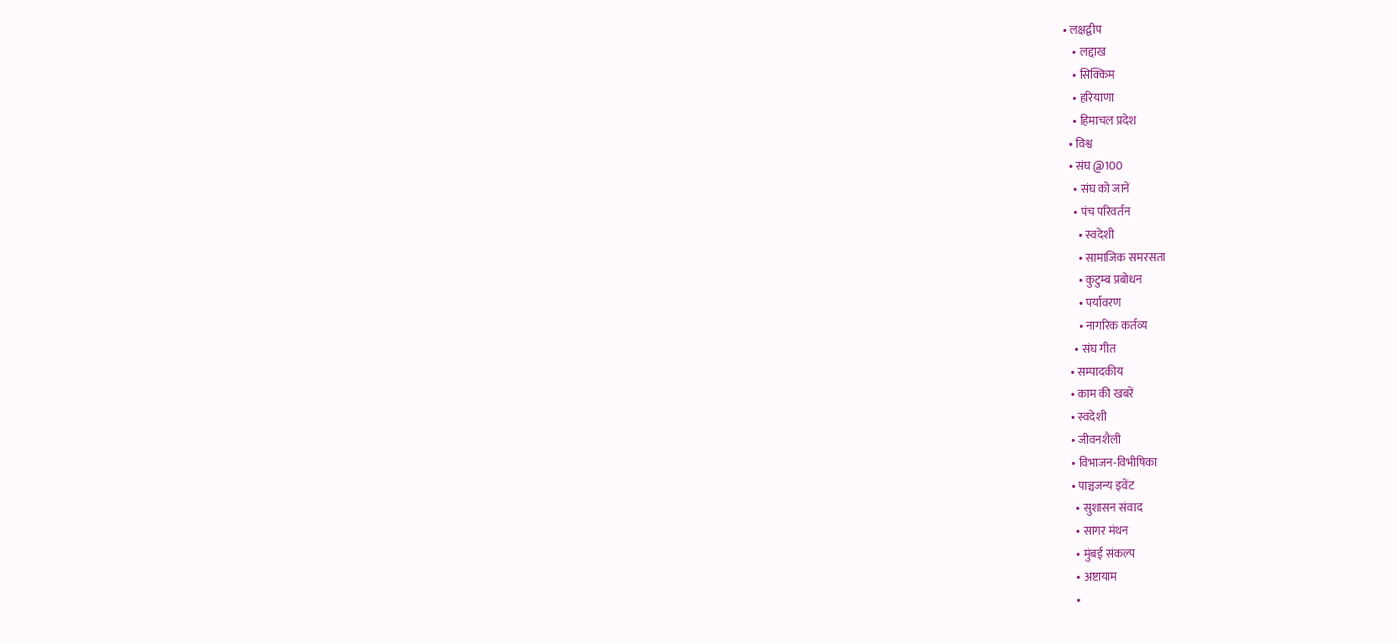• लक्षद्वीप
    • लद्दाख
    • सिक्किम
    • हरियाणा
    • हिमाचल प्रदेश
  • विश्व
  • संघ @100
    • संघ को जानें
    • पंच परिवर्तन
      • स्वदेशी
      • सामाजिक समरसता
      • कुटुम्ब प्रबोधन
      • पर्यावरण
      • नागरिक कर्तव्य
    • संघ गीत
  • सम्पादकीय
  • काम की खबरें
  • स्वदेशी
  • जीवनशैली
  • विभाजन-विभीषिका
  • पाञ्चजन्य इवेंट
    • सुशासन संवाद
    • सागर मंथन
    • मुंबई संकल्प
    • अष्टायाम
    •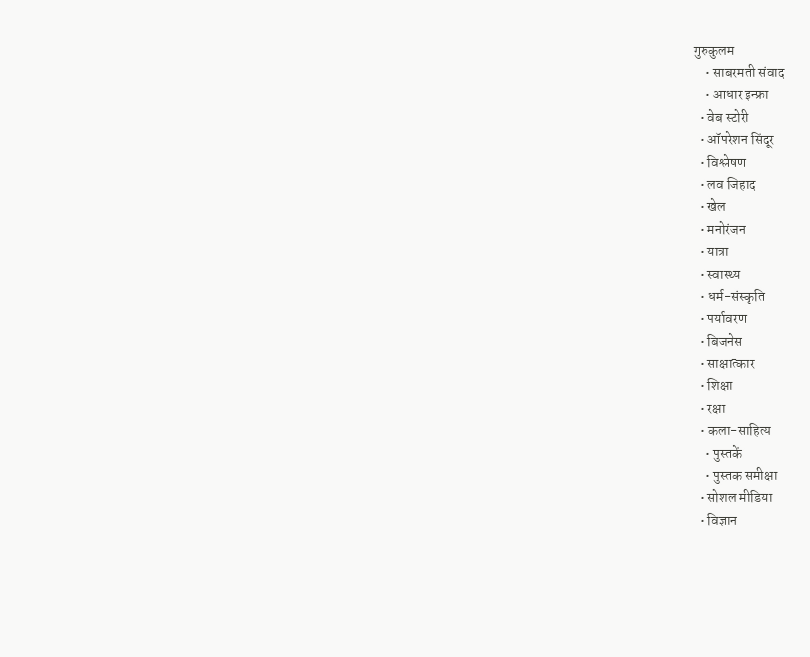गुरुकुलम
    • साबरमती संवाद
    • आधार इन्फ्रा
  • वेब स्टोरी
  • ऑपरेशन सिंदूर
  • विश्लेषण
  • लव जिहाद
  • खेल
  • मनोरंजन
  • यात्रा
  • स्वास्थ्य
  • धर्म-संस्कृति
  • पर्यावरण
  • बिजनेस
  • साक्षात्कार
  • शिक्षा
  • रक्षा
  • कला-साहित्य
    • पुस्तकें
    • पुस्तक समीक्षा
  • सोशल मीडिया
  • विज्ञान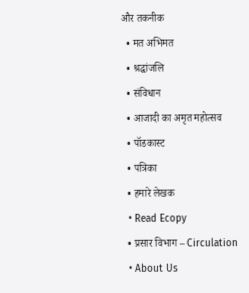और तकनीक
  • मत अभिमत
  • श्रद्धांजलि
  • संविधान
  • आजादी का अमृत महोत्सव
  • पॉडकास्ट
  • पत्रिका
  • हमारे लेखक
  • Read Ecopy
  • प्रसार विभाग – Circulation
  • About Us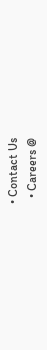• Contact Us
  • Careers @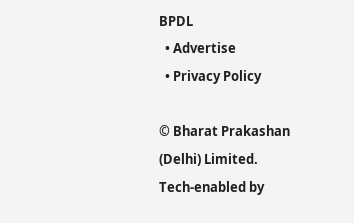BPDL
  • Advertise
  • Privacy Policy

© Bharat Prakashan (Delhi) Limited.
Tech-enabled by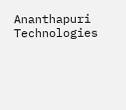Ananthapuri Technologies